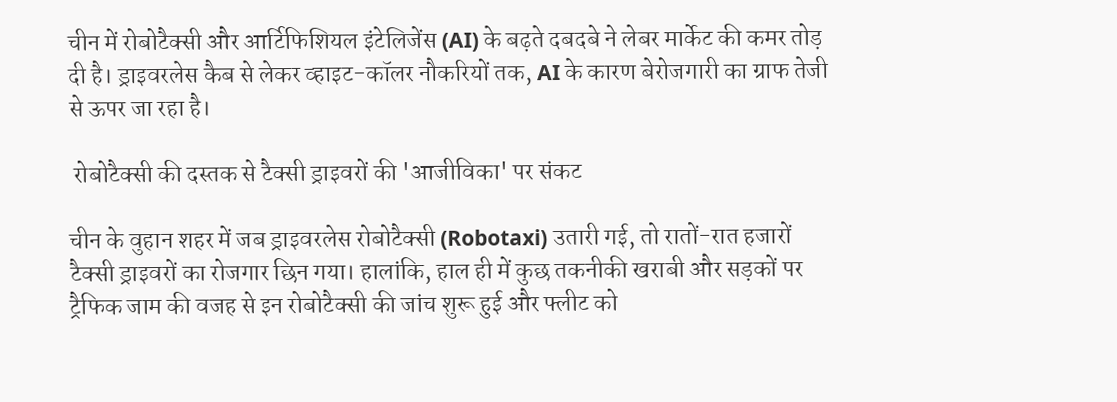चीन में रोबोटैक्सी और आर्टिफिशियल इंटेलिजेंस (AI) के बढ़ते दबदबे ने लेबर मार्केट की कमर तोड़ दी है। ड्राइवरलेस कैब से लेकर व्हाइट-कॉलर नौकरियों तक, AI के कारण बेरोजगारी का ग्राफ तेजी से ऊपर जा रहा है।

 रोबोटैक्सी की दस्तक से टैक्सी ड्राइवरों की 'आजीविका' पर संकट

चीन के वुहान शहर में जब ड्राइवरलेस रोबोटैक्सी (Robotaxi) उतारी गई, तो रातों-रात हजारों टैक्सी ड्राइवरों का रोजगार छिन गया। हालांकि, हाल ही में कुछ तकनीकी खराबी और सड़कों पर ट्रैफिक जाम की वजह से इन रोबोटैक्सी की जांच शुरू हुई और फ्लीट को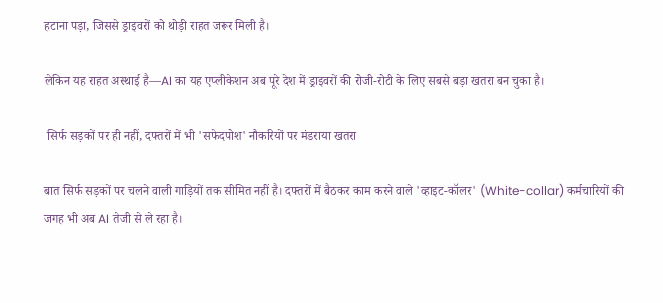हटाना पड़ा, जिससे ड्राइवरों को थोड़ी राहत जरूर मिली है।

लेकिन यह राहत अस्थाई है—AI का यह एप्लीकेशन अब पूरे देश में ड्राइवरों की रोजी-रोटी के लिए सबसे बड़ा खतरा बन चुका है।

 सिर्फ सड़कों पर ही नहीं, दफ्तरों में भी 'सफेदपोश' नौकरियों पर मंडराया खतरा

बात सिर्फ सड़कों पर चलने वाली गाड़ियों तक सीमित नहीं है। दफ्तरों में बैठकर काम करने वाले 'व्हाइट-कॉलर' (White-collar) कर्मचारियों की जगह भी अब AI तेजी से ले रहा है।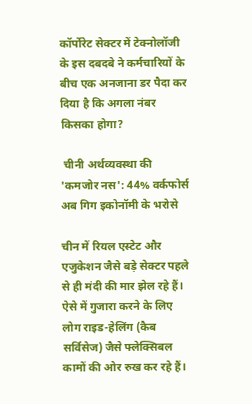कॉर्पोरेट सेक्टर में टेक्नोलॉजी के इस दबदबे ने कर्मचारियों के बीच एक अनजाना डर पैदा कर दिया है कि अगला नंबर किसका होगा?

 चीनी अर्थव्यवस्था की 'कमजोर नस': 44% वर्कफोर्स अब गिग इकोनॉमी के भरोसे

चीन में रियल एस्टेट और एजुकेशन जैसे बड़े सेक्टर पहले से ही मंदी की मार झेल रहे हैं। ऐसे में गुजारा करने के लिए लोग राइड-हेलिंग (कैब सर्विसेज) जैसे फ्लेक्सिबल कामों की ओर रुख कर रहे हैं।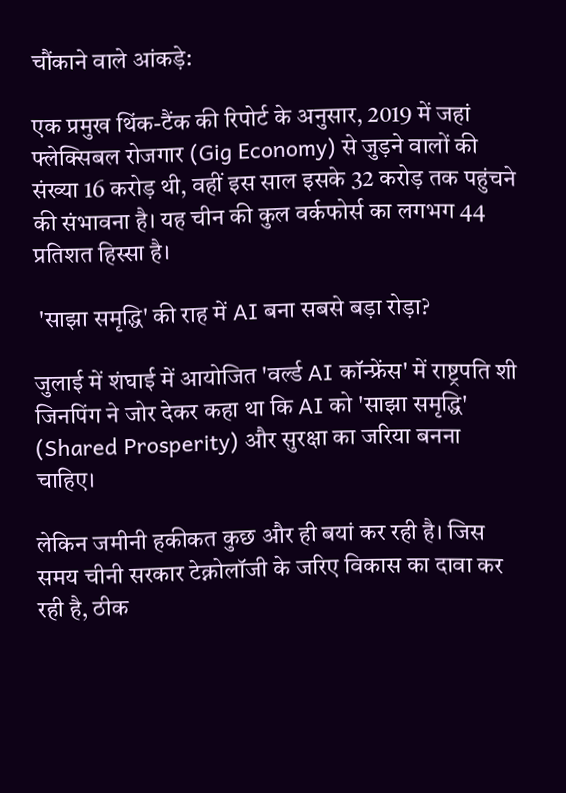चौंकाने वाले आंकड़े:

एक प्रमुख थिंक-टैंक की रिपोर्ट के अनुसार, 2019 में जहां फ्लेक्सिबल रोजगार (Gig Economy) से जुड़ने वालों की संख्या 16 करोड़ थी, वहीं इस साल इसके 32 करोड़ तक पहुंचने की संभावना है। यह चीन की कुल वर्कफोर्स का लगभग 44 प्रतिशत हिस्सा है।

 'साझा समृद्धि' की राह में AI बना सबसे बड़ा रोड़ा?

जुलाई में शंघाई में आयोजित 'वर्ल्ड AI कॉन्फ्रेंस' में राष्ट्रपति शी जिनपिंग ने जोर देकर कहा था कि AI को 'साझा समृद्धि' (Shared Prosperity) और सुरक्षा का जरिया बनना चाहिए।

लेकिन जमीनी हकीकत कुछ और ही बयां कर रही है। जिस समय चीनी सरकार टेक्नोलॉजी के जरिए विकास का दावा कर रही है, ठीक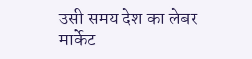उसी समय देश का लेबर मार्केट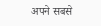अपने सबसे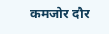कमजोर दौर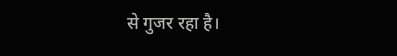से गुजर रहा है।